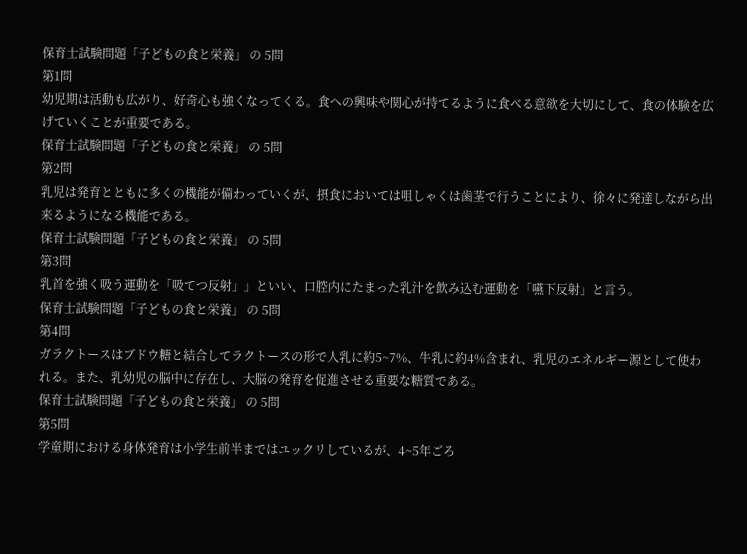保育士試験問題「子どもの食と栄養」 の 5問
第1問
幼児期は活動も広がり、好奇心も強くなってくる。食への興味や関心が持てるように食べる意欲を大切にして、食の体験を広げていくことが重要である。
保育士試験問題「子どもの食と栄養」 の 5問
第2問
乳児は発育とともに多くの機能が備わっていくが、摂食においては咀しゃくは歯茎で行うことにより、徐々に発達しながら出来るようになる機能である。
保育士試験問題「子どもの食と栄養」 の 5問
第3問
乳首を強く吸う運動を「吸てつ反射」」といい、口腔内にたまった乳汁を飲み込む運動を「嚥下反射」と言う。
保育士試験問題「子どもの食と栄養」 の 5問
第4問
ガラクトースはブドウ糖と結合してラクトースの形で人乳に約5~7%、牛乳に約4%含まれ、乳児のエネルギー源として使われる。また、乳幼児の脳中に存在し、大脳の発育を促進させる重要な糖質である。
保育士試験問題「子どもの食と栄養」 の 5問
第5問
学童期における身体発育は小学生前半まではユックリしているが、4~5年ごろ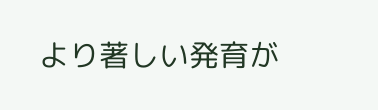より著しい発育が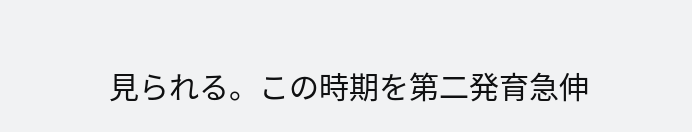見られる。この時期を第二発育急伸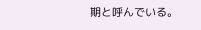期と呼んでいる。